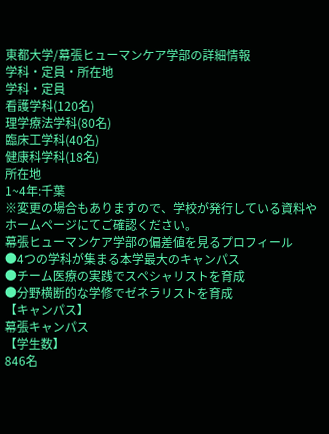東都大学/幕張ヒューマンケア学部の詳細情報
学科・定員・所在地
学科・定員
看護学科(120名)
理学療法学科(80名)
臨床工学科(40名)
健康科学科(18名)
所在地
1~4年:千葉
※変更の場合もありますので、学校が発行している資料やホームページにてご確認ください。
幕張ヒューマンケア学部の偏差値を見るプロフィール
●4つの学科が集まる本学最大のキャンパス
●チーム医療の実践でスペシャリストを育成
●分野横断的な学修でゼネラリストを育成
【キャンパス】
幕張キャンパス
【学生数】
846名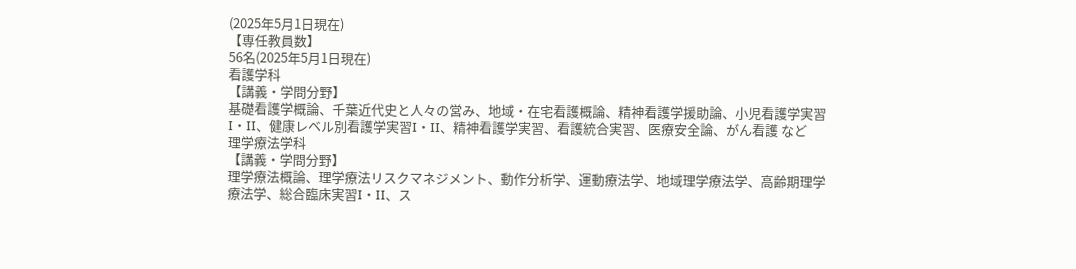(2025年5月1日現在)
【専任教員数】
56名(2025年5月1日現在)
看護学科
【講義・学問分野】
基礎看護学概論、千葉近代史と人々の営み、地域・在宅看護概論、精神看護学援助論、小児看護学実習I・II、健康レベル別看護学実習I・II、精神看護学実習、看護統合実習、医療安全論、がん看護 など
理学療法学科
【講義・学問分野】
理学療法概論、理学療法リスクマネジメント、動作分析学、運動療法学、地域理学療法学、高齢期理学療法学、総合臨床実習I・II、ス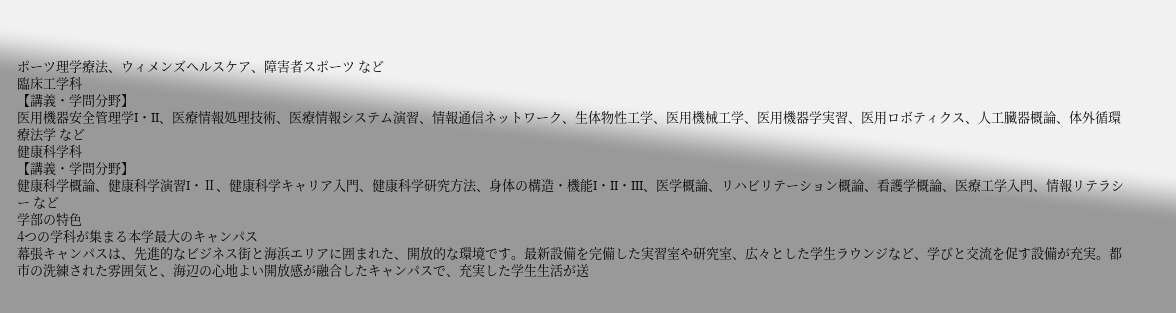ポーツ理学療法、ウィメンズヘルスケア、障害者スポーツ など
臨床工学科
【講義・学問分野】
医用機器安全管理学I・II、医療情報処理技術、医療情報システム演習、情報通信ネットワーク、生体物性工学、医用機械工学、医用機器学実習、医用ロボティクス、人工臓器概論、体外循環療法学 など
健康科学科
【講義・学問分野】
健康科学概論、健康科学演習I・Ⅱ、健康科学キャリア入門、健康科学研究方法、身体の構造・機能I・II・III、医学概論、リハビリテーション概論、看護学概論、医療工学入門、情報リテラシー など
学部の特色
4つの学科が集まる本学最大のキャンパス
幕張キャンパスは、先進的なビジネス街と海浜エリアに囲まれた、開放的な環境です。最新設備を完備した実習室や研究室、広々とした学生ラウンジなど、学びと交流を促す設備が充実。都市の洗練された雰囲気と、海辺の心地よい開放感が融合したキャンパスで、充実した学生生活が送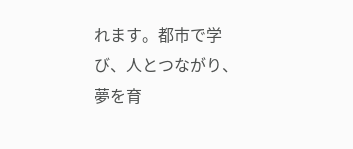れます。都市で学び、人とつながり、夢を育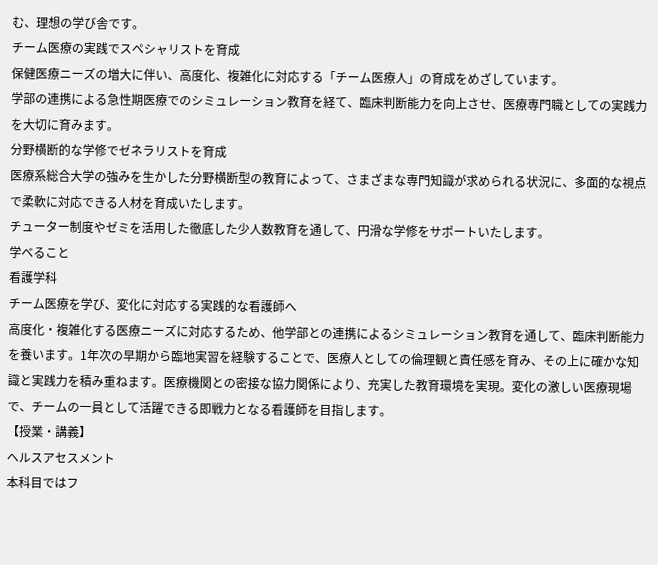む、理想の学び舎です。
チーム医療の実践でスペシャリストを育成
保健医療ニーズの増大に伴い、高度化、複雑化に対応する「チーム医療人」の育成をめざしています。
学部の連携による急性期医療でのシミュレーション教育を経て、臨床判断能力を向上させ、医療専門職としての実践力を大切に育みます。
分野横断的な学修でゼネラリストを育成
医療系総合大学の強みを生かした分野横断型の教育によって、さまざまな専門知識が求められる状況に、多面的な視点で柔軟に対応できる人材を育成いたします。
チューター制度やゼミを活用した徹底した少人数教育を通して、円滑な学修をサポートいたします。
学べること
看護学科
チーム医療を学び、変化に対応する実践的な看護師へ
高度化・複雑化する医療ニーズに対応するため、他学部との連携によるシミュレーション教育を通して、臨床判断能力を養います。1年次の早期から臨地実習を経験することで、医療人としての倫理観と責任感を育み、その上に確かな知識と実践力を積み重ねます。医療機関との密接な協力関係により、充実した教育環境を実現。変化の激しい医療現場で、チームの一員として活躍できる即戦力となる看護師を目指します。
【授業・講義】
ヘルスアセスメント
本科目ではフ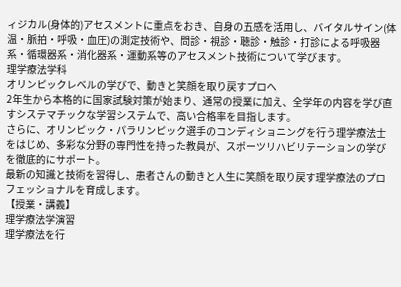ィジカル(身体的)アセスメントに重点をおき、自身の五感を活用し、バイタルサイン(体温・脈拍・呼吸・血圧)の測定技術や、問診・視診・聴診・触診・打診による呼吸器系・循環器系・消化器系・運動系等のアセスメント技術について学びます。
理学療法学科
オリンピックレベルの学びで、動きと笑顔を取り戻すプロへ
2年生から本格的に国家試験対策が始まり、通常の授業に加え、全学年の内容を学び直すシステマチックな学習システムで、高い合格率を目指します。
さらに、オリンピック・パラリンピック選手のコンディショニングを行う理学療法士をはじめ、多彩な分野の専門性を持った教員が、スポーツリハビリテーションの学びを徹底的にサポート。
最新の知識と技術を習得し、患者さんの動きと人生に笑顔を取り戻す理学療法のプロフェッショナルを育成します。
【授業・講義】
理学療法学演習
理学療法を行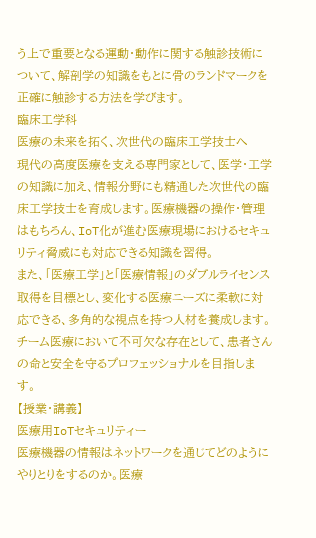う上で重要となる運動・動作に関する触診技術について、解剖学の知識をもとに骨のランドマークを正確に触診する方法を学びます。
臨床工学科
医療の未来を拓く、次世代の臨床工学技士へ
現代の高度医療を支える専門家として、医学・工学の知識に加え、情報分野にも精通した次世代の臨床工学技士を育成します。医療機器の操作・管理はもちろん、IoT化が進む医療現場におけるセキュリティ脅威にも対応できる知識を習得。
また、「医療工学」と「医療情報」のダブルライセンス取得を目標とし、変化する医療ニーズに柔軟に対応できる、多角的な視点を持つ人材を養成します。
チーム医療において不可欠な存在として、患者さんの命と安全を守るプロフェッショナルを目指します。
【授業・講義】
医療用IoTセキュリティー
医療機器の情報はネットワークを通じてどのようにやりとりをするのか。医療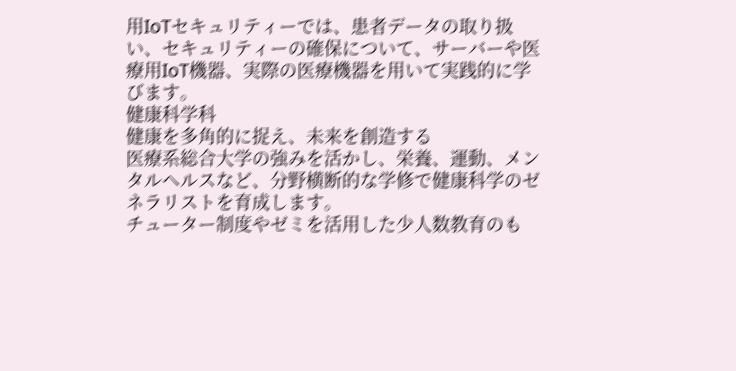用IoTセキュリティーでは、患者データの取り扱い、セキュリティーの確保について、サーバーや医療用IoT機器、実際の医療機器を用いて実践的に学びます。
健康科学科
健康を多角的に捉え、未来を創造する
医療系総合大学の強みを活かし、栄養、運動、メンタルヘルスなど、分野横断的な学修で健康科学のゼネラリストを育成します。
チューター制度やゼミを活用した少人数教育のも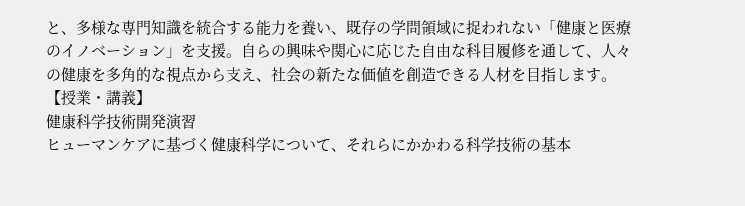と、多様な専門知識を統合する能力を養い、既存の学問領域に捉われない「健康と医療のイノベーション」を支援。自らの興味や関心に応じた自由な科目履修を通して、人々の健康を多角的な視点から支え、社会の新たな価値を創造できる人材を目指します。
【授業・講義】
健康科学技術開発演習
ヒューマンケアに基づく健康科学について、それらにかかわる科学技術の基本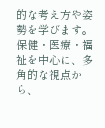的な考え方や姿勢を学びます。保健・医療・福祉を中心に、多角的な視点から、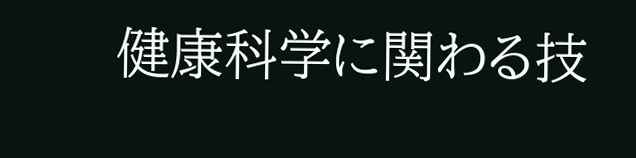健康科学に関わる技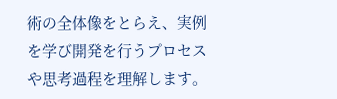術の全体像をとらえ、実例を学び開発を行うプロセスや思考過程を理解します。